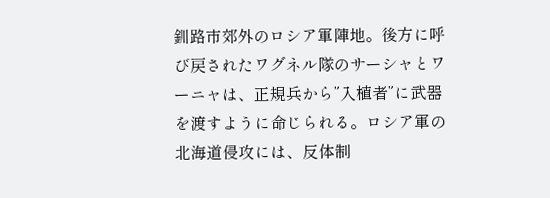釧路市郊外のロシア軍陣地。後方に呼び戻されたワグネル隊のサーシャとワーニャは、正規兵から”入植者”に武器を渡すように命じられる。ロシア軍の北海道侵攻には、反体制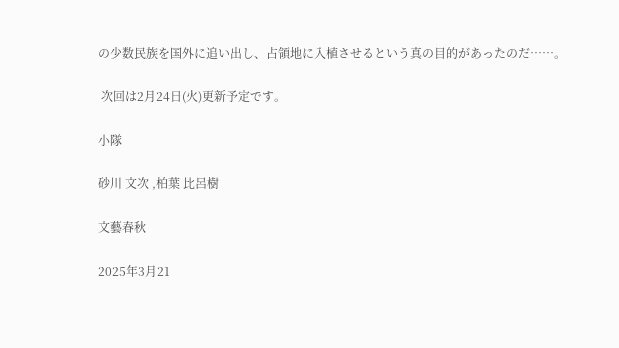の少数民族を国外に追い出し、占領地に入植させるという真の目的があったのだ……。

 次回は2月24日(火)更新予定です。

小隊

砂川 文次 ,柏葉 比呂樹

文藝春秋

2025年3月21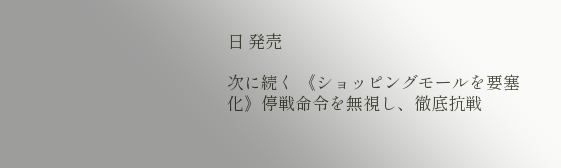日 発売

次に続く 《ショッピングモールを要塞化》停戦命令を無視し、徹底抗戦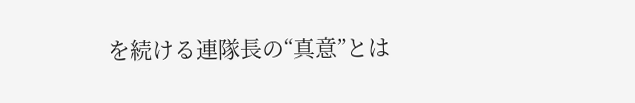を続ける連隊長の“真意”とは